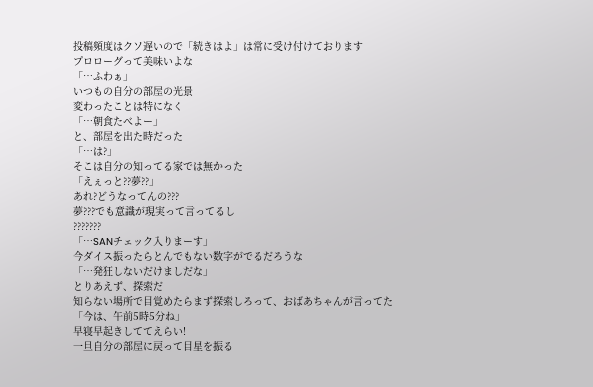投稿頻度はクソ遅いので「続きはよ」は常に受け付けております
プロローグって美味いよな
「…ふわぁ」
いつもの自分の部屋の光景
変わったことは特になく
「…朝食たべよー」
と、部屋を出た時だった
「…は?」
そこは自分の知ってる家では無かった
「えぇっと??夢??」
あれ?どうなってんの???
夢???でも意識が現実って言ってるし
???????
「…SANチェック入りまーす」
今ダイス振ったらとんでもない数字がでるだろうな
「…発狂しないだけましだな」
とりあえず、探索だ
知らない場所で目覚めたらまず探索しろって、おばあちゃんが言ってた
「今は、午前5時5分ね」
早寝早起きしててえらい!
一旦自分の部屋に戻って目星を振る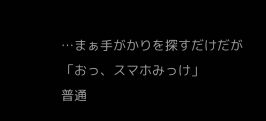…まぁ手がかりを探すだけだが
「おっ、スマホみっけ」
普通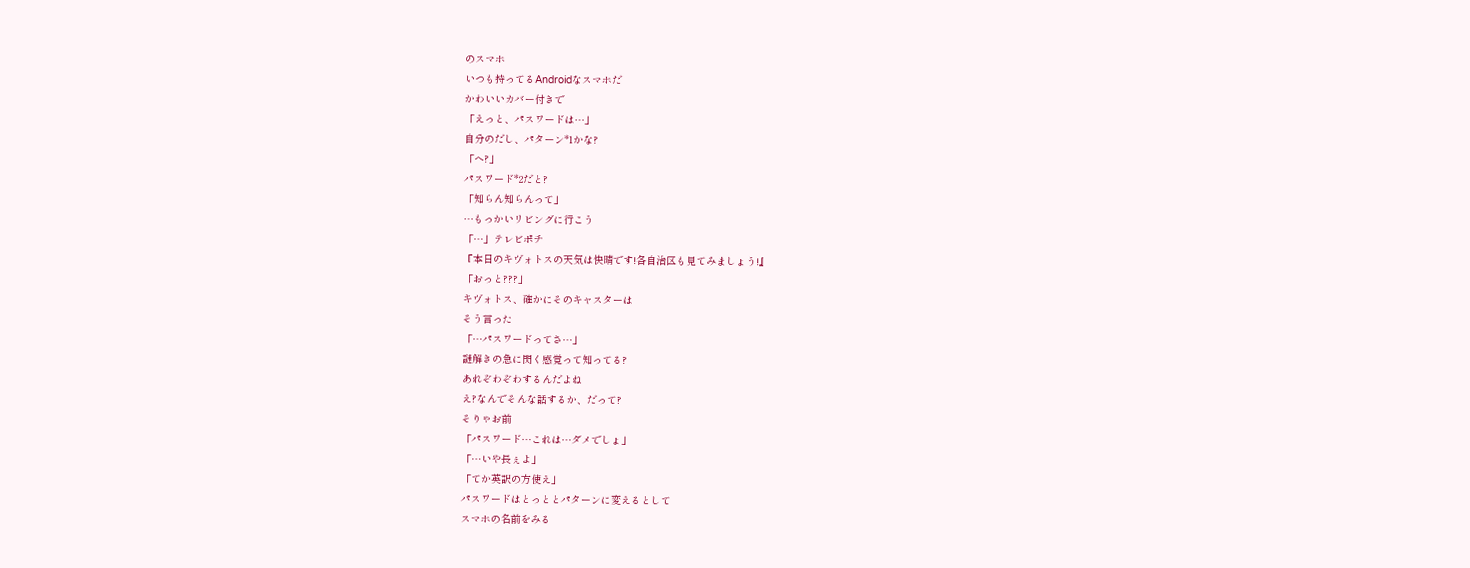のスマホ
いつも持ってるAndroidなスマホだ
かわいいカバー付きで
「えっと、パスワードは…」
自分のだし、パターン*1かな?
「へ?」
パスワード*2だと?
「知らん知らんって」
…もっかいリビングに行こう
「…」テレビポチ
『本日のキヴォトスの天気は快晴です!各自治区も見てみましょう!』
「おっと???」
キヴォトス、確かにそのキャスターは
そう言った
「…パスワードってさ…」
謎解きの急に閃く感覚って知ってる?
あれぞわぞわするんだよね
え?なんでそんな話するか、だって?
そりゃお前
「パスワード…これは…ダメでしょ」
「…いや長ぇよ」
「てか英訳の方使え」
パスワードはとっととパターンに変えるとして
スマホの名前をみる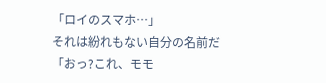「ロイのスマホ…」
それは紛れもない自分の名前だ
「おっ?これ、モモ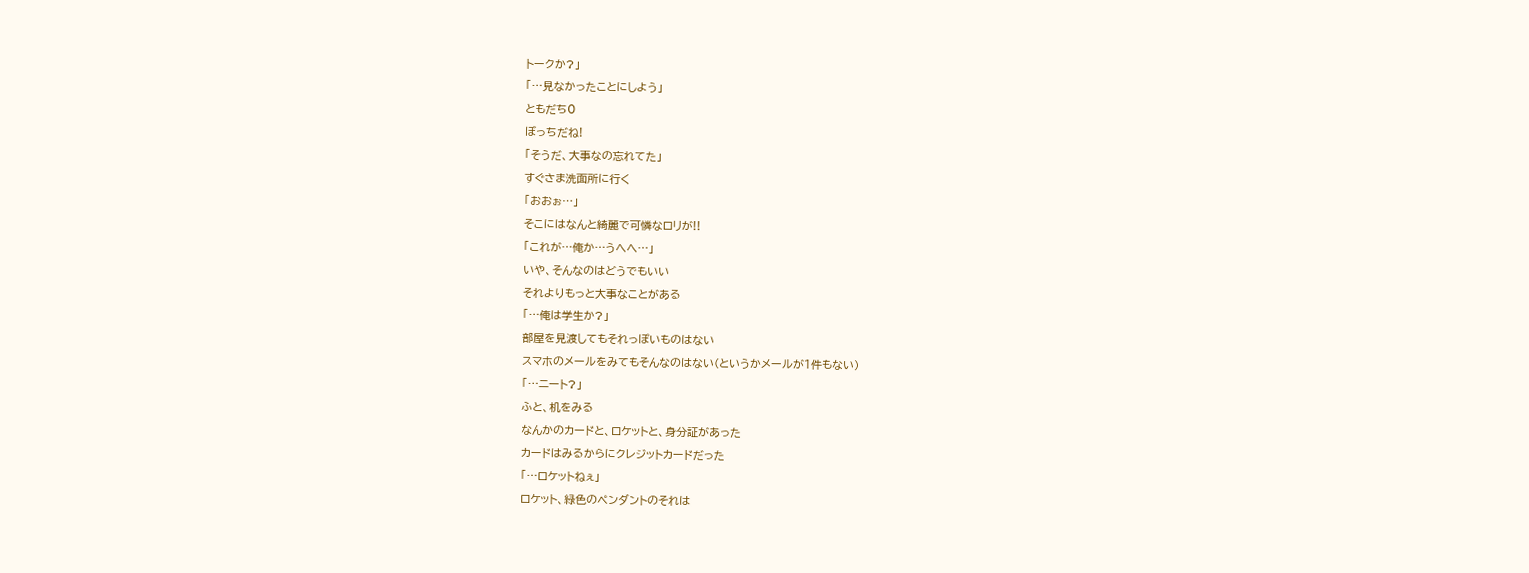トークか?」
「…見なかったことにしよう」
ともだち0
ぼっちだね!
「そうだ、大事なの忘れてた」
すぐさま洗面所に行く
「おおぉ…」
そこにはなんと綺麗で可憐なロリが!!
「これが…俺か…うへへ…」
いや、そんなのはどうでもいい
それよりもっと大事なことがある
「…俺は学生か?」
部屋を見渡してもそれっぽいものはない
スマホのメールをみてもそんなのはない(というかメールが1件もない)
「…ニート?」
ふと、机をみる
なんかのカードと、ロケットと、身分証があった
カードはみるからにクレジットカードだった
「…ロケットねぇ」
ロケット、緑色のペンダントのそれは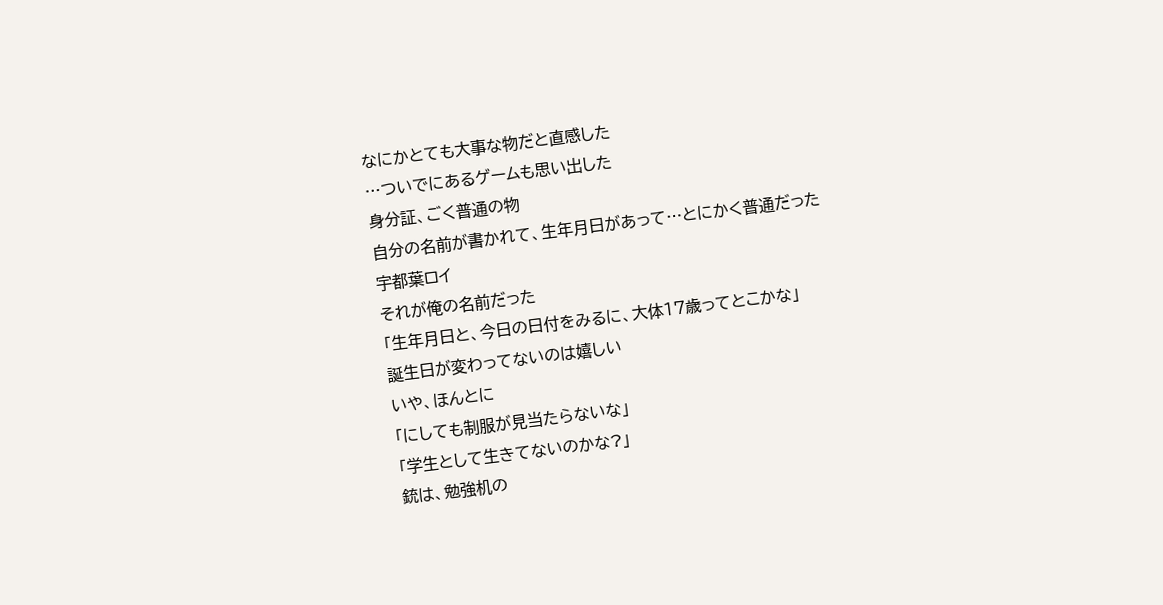なにかとても大事な物だと直感した
…ついでにあるゲームも思い出した
身分証、ごく普通の物
自分の名前が書かれて、生年月日があって…とにかく普通だった
宇都葉ロイ
それが俺の名前だった
「生年月日と、今日の日付をみるに、大体17歳ってとこかな」
誕生日が変わってないのは嬉しい
いや、ほんとに
「にしても制服が見当たらないな」
「学生として生きてないのかな?」
銃は、勉強机の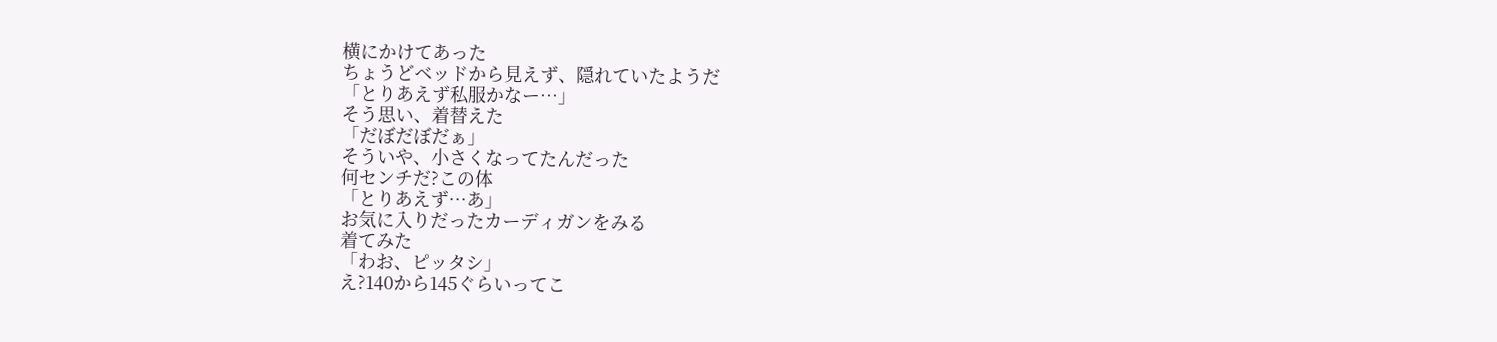横にかけてあった
ちょうどベッドから見えず、隠れていたようだ
「とりあえず私服かなー…」
そう思い、着替えた
「だぼだぼだぁ」
そういや、小さくなってたんだった
何センチだ?この体
「とりあえず…あ」
お気に入りだったカーディガンをみる
着てみた
「わお、ピッタシ」
え?140から145ぐらいってこ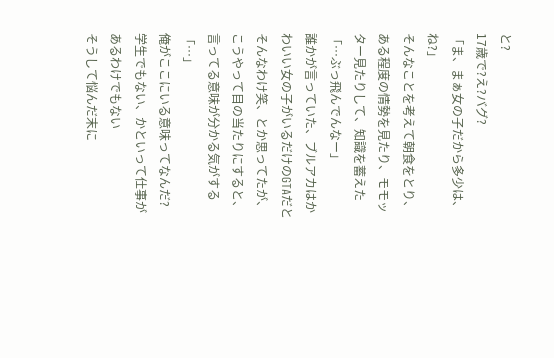と?
17歳で?え?バグ?
「ま、まぁ女の子だから多少は、ね?」
そんなことを考えて朝食をとり、ある程度の情勢を見たり、モモッター見たりして、知識を蓄えた
「…ぶっ飛んでんなー」
誰かが言っていた、ブルアカはかわいい女の子がいるだけのGTAだと
そんなわけ笑、とか思ってたが、
こうやって目の当たりにすると、言ってる意味が分かる気がする
「…」
俺がここにいる意味ってなんだ?
学生でもない、かといって仕事があるわけでもない
そうして悩んだ末に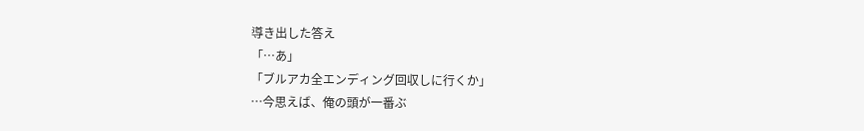導き出した答え
「…あ」
「ブルアカ全エンディング回収しに行くか」
…今思えば、俺の頭が一番ぶ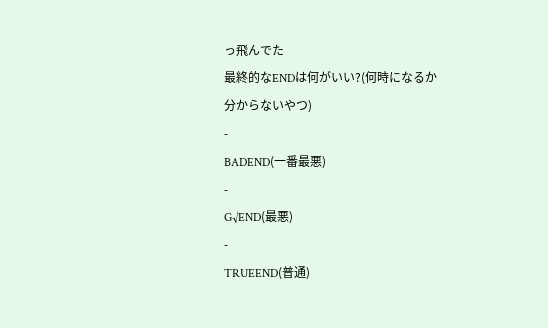っ飛んでた
最終的なENDは何がいい?(何時になるか分からないやつ)
-
BADEND(一番最悪)
-
G√END(最悪)
-
TRUEEND(普通)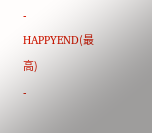-
HAPPYEND(最高)
-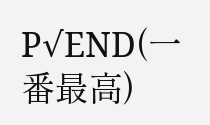P√END(一番最高)